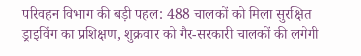परिवहन विभाग की बड़ी पहल: 488 चालकों को मिला सुरक्षित ड्राइविंग का प्रशिक्षण, शुक्रवार को गैर-सरकारी चालकों की लगेगी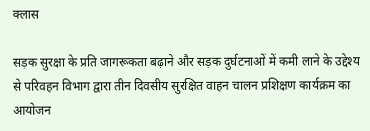क्लास

सड़क सुरक्षा के प्रति जागरूकता बढ़ाने और सड़क दुर्घटनाओं में कमी लाने के उद्देश्य से परिवहन विभाग द्वारा तीन दिवसीय सुरक्षित वाहन चालन प्रशिक्षण कार्यक्रम का आयोजन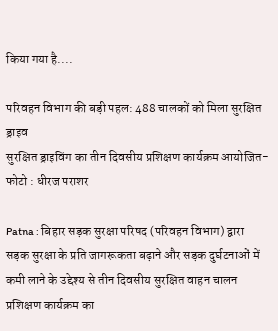किया गया है....

परिवहन विभाग की बड़ी पहल: 488 चालकों को मिला सुरक्षित ड्राइव
सुरक्षित ड्राइविंग का तीन दिवसीय प्रशिक्षण कार्यक्रम आयोजित- फोटो : धीरज पराशर

Patna : बिहार सड़क सुरक्षा परिषद (परिवहन विभाग) द्वारा सड़क सुरक्षा के प्रति जागरूकता बढ़ाने और सड़क दुर्घटनाओं में कमी लाने के उद्देश्य से तीन दिवसीय सुरक्षित वाहन चालन प्रशिक्षण कार्यक्रम का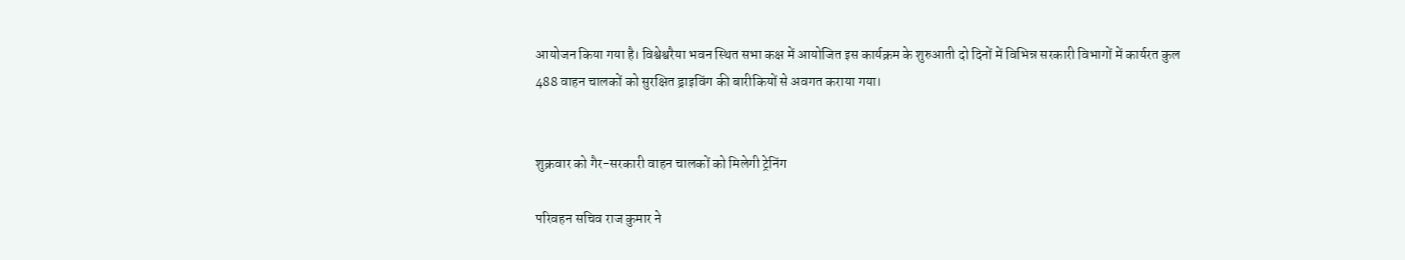आयोजन किया गया है। विश्वेश्वरैया भवन स्थित सभा कक्ष में आयोजित इस कार्यक्रम के शुरुआती दो दिनों में विभिन्न सरकारी विभागों में कार्यरत कुल 488 वाहन चालकों को सुरक्षित ड्राइविंग की बारीकियों से अवगत कराया गया।


शुक्रवार को गैर-सरकारी वाहन चालकों को मिलेगी ट्रेनिंग

परिवहन सचिव राज कुमार ने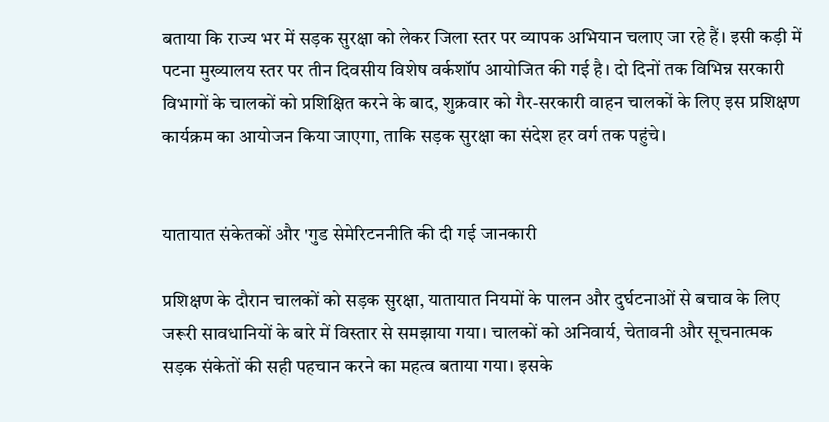बताया कि राज्य भर में सड़क सुरक्षा को लेकर जिला स्तर पर व्यापक अभियान चलाए जा रहे हैं। इसी कड़ी में पटना मुख्यालय स्तर पर तीन दिवसीय विशेष वर्कशॉप आयोजित की गई है। दो दिनों तक विभिन्न सरकारी विभागों के चालकों को प्रशिक्षित करने के बाद, शुक्रवार को गैर-सरकारी वाहन चालकों के लिए इस प्रशिक्षण कार्यक्रम का आयोजन किया जाएगा, ताकि सड़क सुरक्षा का संदेश हर वर्ग तक पहुंचे।


यातायात संकेतकों और 'गुड सेमेरिटननीति की दी गई जानकारी

प्रशिक्षण के दौरान चालकों को सड़क सुरक्षा, यातायात नियमों के पालन और दुर्घटनाओं से बचाव के लिए जरूरी सावधानियों के बारे में विस्तार से समझाया गया। चालकों को अनिवार्य, चेतावनी और सूचनात्मक सड़क संकेतों की सही पहचान करने का महत्व बताया गया। इसके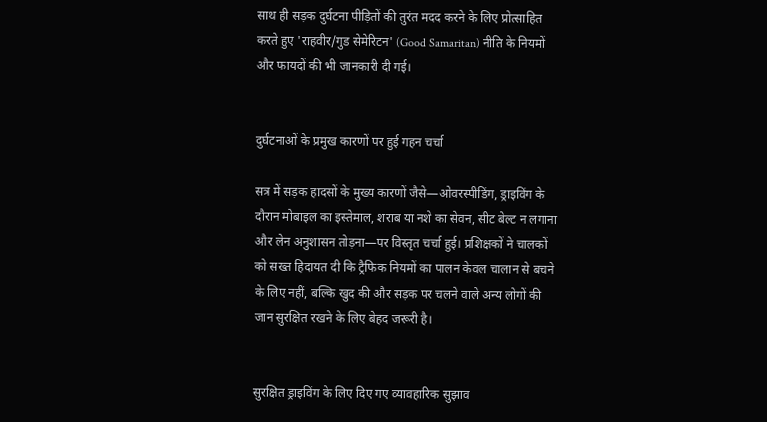साथ ही सड़क दुर्घटना पीड़ितों की तुरंत मदद करने के लिए प्रोत्साहित करते हुए 'राहवीर/गुड सेमेरिटन' (Good Samaritan) नीति के नियमों और फायदों की भी जानकारी दी गई।


दुर्घटनाओं के प्रमुख कारणों पर हुई गहन चर्चा

सत्र में सड़क हादसों के मुख्य कारणों जैसे—ओवरस्पीडिंग, ड्राइविंग के दौरान मोबाइल का इस्तेमाल, शराब या नशे का सेवन, सीट बेल्ट न लगाना और लेन अनुशासन तोड़ना—पर विस्तृत चर्चा हुई। प्रशिक्षकों ने चालकों को सख्त हिदायत दी कि ट्रैफिक नियमों का पालन केवल चालान से बचने के लिए नहीं, बल्कि खुद की और सड़क पर चलने वाले अन्य लोगों की जान सुरक्षित रखने के लिए बेहद जरूरी है।


सुरक्षित ड्राइविंग के लिए दिए गए व्यावहारिक सुझाव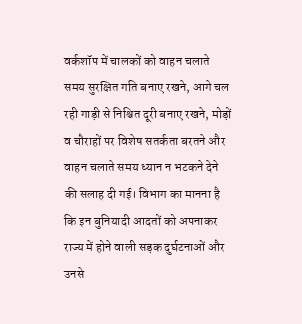वर्कशॉप में चालकों को वाहन चलाते समय सुरक्षित गति बनाए रखने, आगे चल रही गाड़ी से निश्चित दूरी बनाए रखने, मोड़ों व चौराहों पर विशेष सतर्कता बरतने और वाहन चलाते समय ध्यान न भटकने देने की सलाह दी गई। विभाग का मानना है कि इन बुनियादी आदतों को अपनाकर राज्य में होने वाली सड़क दुर्घटनाओं और उनसे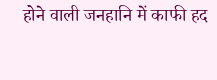होने वाली जनहानि में काफी हद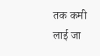तक कमी लाई जा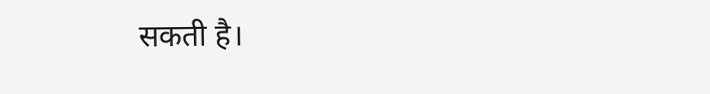सकती है।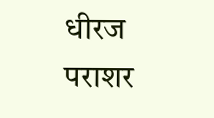धीरज पराशर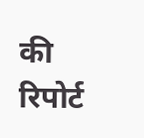की रिपोर्ट